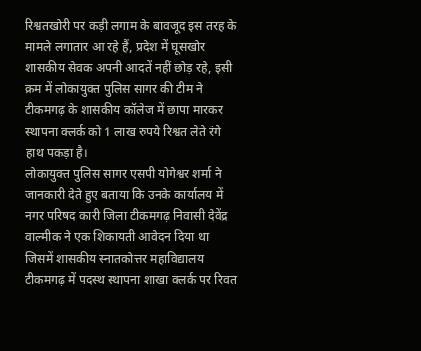रिश्वतखोरी पर कड़ी लगाम के बावजूद इस तरह के मामले लगातार आ रहे हैं, प्रदेश में घूसखोर शासकीय सेवक अपनी आदतें नहीं छोड़ रहे, इसी क्रम में लोकायुक्त पुलिस सागर की टीम ने टीकमगढ़ के शासकीय कॉलेज में छापा मारकर स्थापना क्लर्क को 1 लाख रुपये रिश्वत लेते रंगे हाथ पकड़ा है।
लोकायुक्त पुलिस सागर एसपी योगेश्वर शर्मा ने जानकारी देते हुए बताया कि उनके कार्यालय में नगर परिषद कारी जिला टीकमगढ़ निवासी देवेंद्र वाल्मीक ने एक शिकायती आवेदन दिया था जिसमें शासकीय स्नातकोत्तर महाविद्यालय टीकमगढ़ में पदस्थ स्थापना शाखा क्लर्क पर रिवत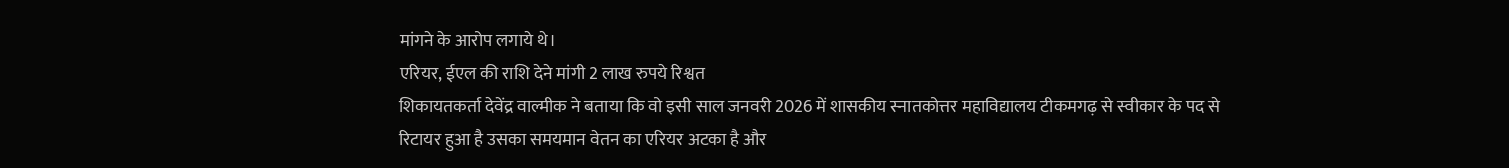मांगने के आरोप लगाये थे।
एरियर, ईएल की राशि देने मांगी 2 लाख रुपये रिश्वत
शिकायतकर्ता देवेंद्र वाल्मीक ने बताया कि वो इसी साल जनवरी 2026 में शासकीय स्नातकोत्तर महाविद्यालय टीकमगढ़ से स्वीकार के पद से रिटायर हुआ है उसका समयमान वेतन का एरियर अटका है और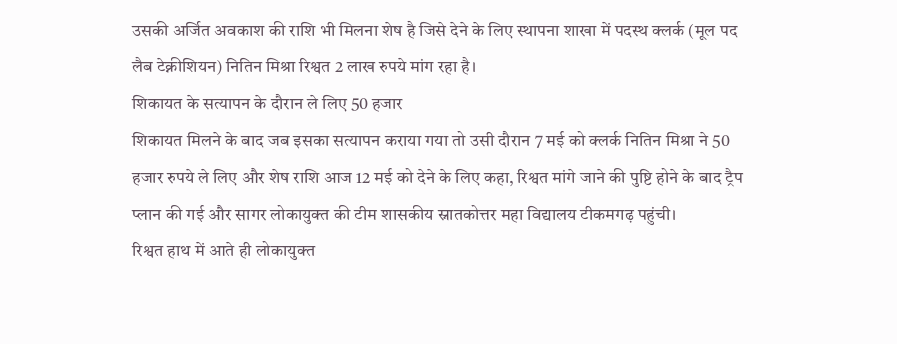उसकी अर्जित अवकाश की राशि भी मिलना शेष है जिसे देने के लिए स्थापना शाखा में पदस्थ क्लर्क (मूल पद लैब टेक्नीशियन) नितिन मिश्रा रिश्वत 2 लाख रुपये मांग रहा है।
शिकायत के सत्यापन के दौरान ले लिए 50 हजार
शिकायत मिलने के बाद जब इसका सत्यापन कराया गया तो उसी दौरान 7 मई को क्लर्क नितिन मिश्रा ने 50 हजार रुपये ले लिए और शेष राशि आज 12 मई को देने के लिए कहा, रिश्वत मांगे जाने की पुष्टि होने के बाद ट्रैप प्लान की गई और सागर लोकायुक्त की टीम शासकीय स्नातकोत्तर महा विद्यालय टीकमगढ़ पहुंची।
रिश्वत हाथ में आते ही लोकायुक्त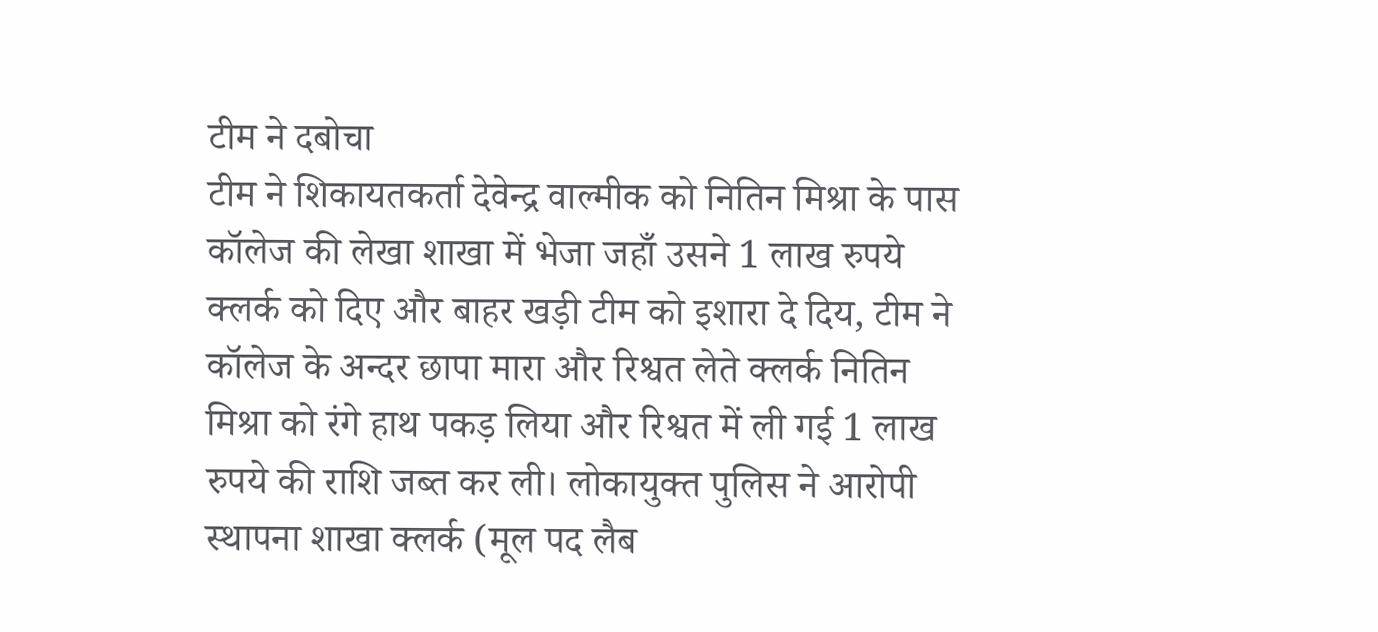टीम ने दबोचा
टीम ने शिकायतकर्ता देवेन्द्र वाल्मीक को नितिन मिश्रा के पास कॉलेज की लेखा शाखा में भेजा जहाँ उसने 1 लाख रुपये क्लर्क को दिए और बाहर खड़ी टीम को इशारा दे दिय, टीम ने कॉलेज के अन्दर छापा मारा और रिश्वत लेते क्लर्क नितिन मिश्रा को रंगे हाथ पकड़ लिया और रिश्वत में ली गई 1 लाख रुपये की राशि जब्त कर ली। लोकायुक्त पुलिस ने आरोपी स्थापना शाखा क्लर्क (मूल पद लैब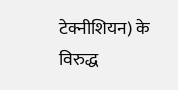टेक्नीशियन) के विरुद्ध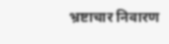भ्रष्टाचार निवारण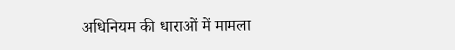अधिनियम की धाराओं में मामला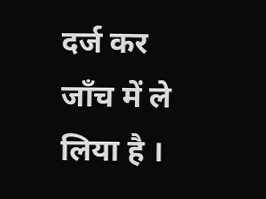दर्ज कर जाँच में ले लिया है ।